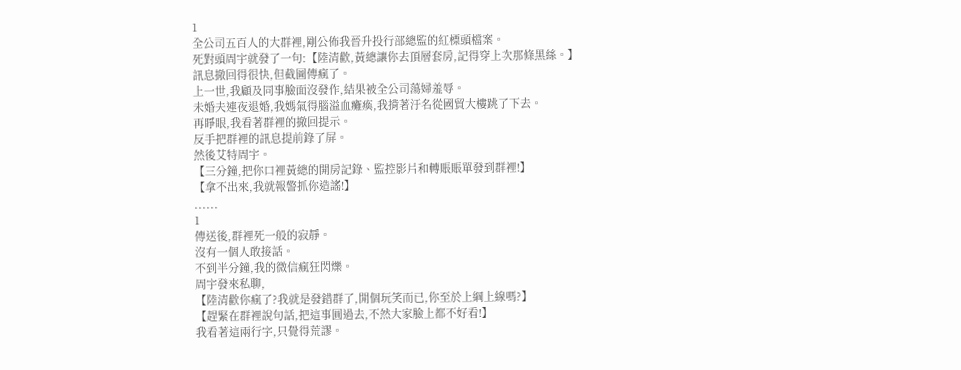1
全公司五百人的大群裡,剛公佈我晉升投行部總監的紅標頭檔案。
死對頭周宇就發了一句:【陸清歡,黃總讓你去頂層套房,記得穿上次那條黑絲。】
訊息撤回得很快,但截圖傳瘋了。
上一世,我顧及同事臉面沒發作,結果被全公司蕩婦羞辱。
未婚夫連夜退婚,我媽氣得腦溢血癱瘓,我揹著汙名從國貿大樓跳了下去。
再睜眼,我看著群裡的撤回提示。
反手把群裡的訊息提前錄了屏。
然後艾特周宇。
【三分鐘,把你口裡黃總的開房記錄、監控影片和轉賬賬單發到群裡!】
【拿不出來,我就報警抓你造謠!】
......
1
傳送後,群裡死一般的寂靜。
沒有一個人敢接話。
不到半分鐘,我的微信瘋狂閃爍。
周宇發來私聊,
【陸清歡你瘋了?我就是發錯群了,開個玩笑而已,你至於上綱上線嗎?】
【趕緊在群裡說句話,把這事圓過去,不然大家臉上都不好看!】
我看著這兩行字,只覺得荒謬。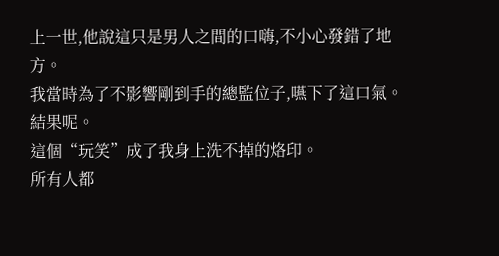上一世,他說這只是男人之間的口嗨,不小心發錯了地方。
我當時為了不影響剛到手的總監位子,嚥下了這口氣。
結果呢。
這個“玩笑”成了我身上洗不掉的烙印。
所有人都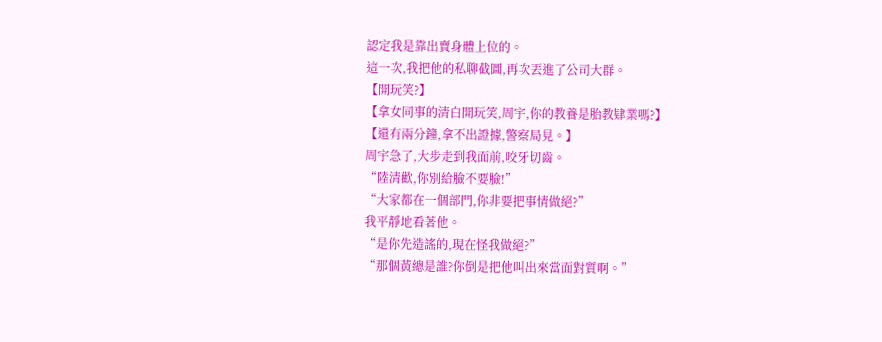認定我是靠出賣身體上位的。
這一次,我把他的私聊截圖,再次丟進了公司大群。
【開玩笑?】
【拿女同事的清白開玩笑,周宇,你的教養是胎教肄業嗎?】
【還有兩分鐘,拿不出證據,警察局見。】
周宇急了,大步走到我面前,咬牙切齒。
“陸清歡,你別給臉不要臉!”
“大家都在一個部門,你非要把事情做絕?”
我平靜地看著他。
“是你先造謠的,現在怪我做絕?”
“那個黃總是誰?你倒是把他叫出來當面對質啊。”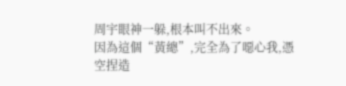周宇眼神一躲,根本叫不出來。
因為這個“黃總”,完全為了噁心我,憑空捏造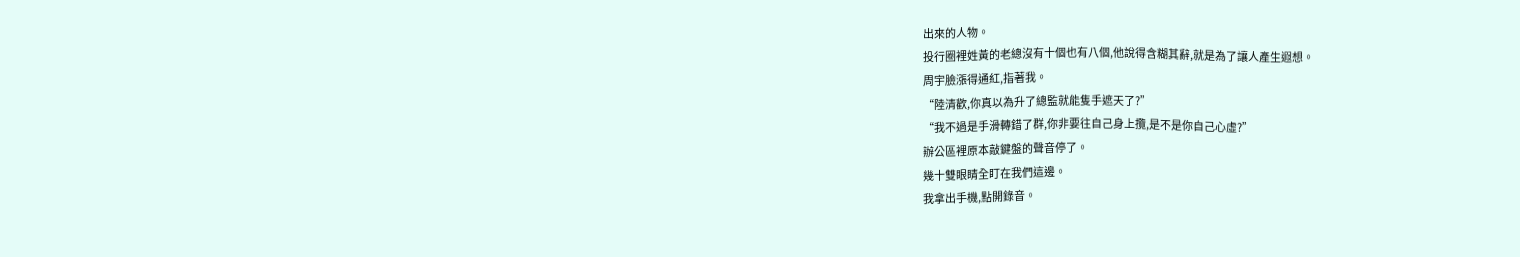出來的人物。
投行圈裡姓黃的老總沒有十個也有八個,他說得含糊其辭,就是為了讓人產生遐想。
周宇臉漲得通紅,指著我。
“陸清歡,你真以為升了總監就能隻手遮天了?”
“我不過是手滑轉錯了群,你非要往自己身上攬,是不是你自己心虛?”
辦公區裡原本敲鍵盤的聲音停了。
幾十雙眼睛全盯在我們這邊。
我拿出手機,點開錄音。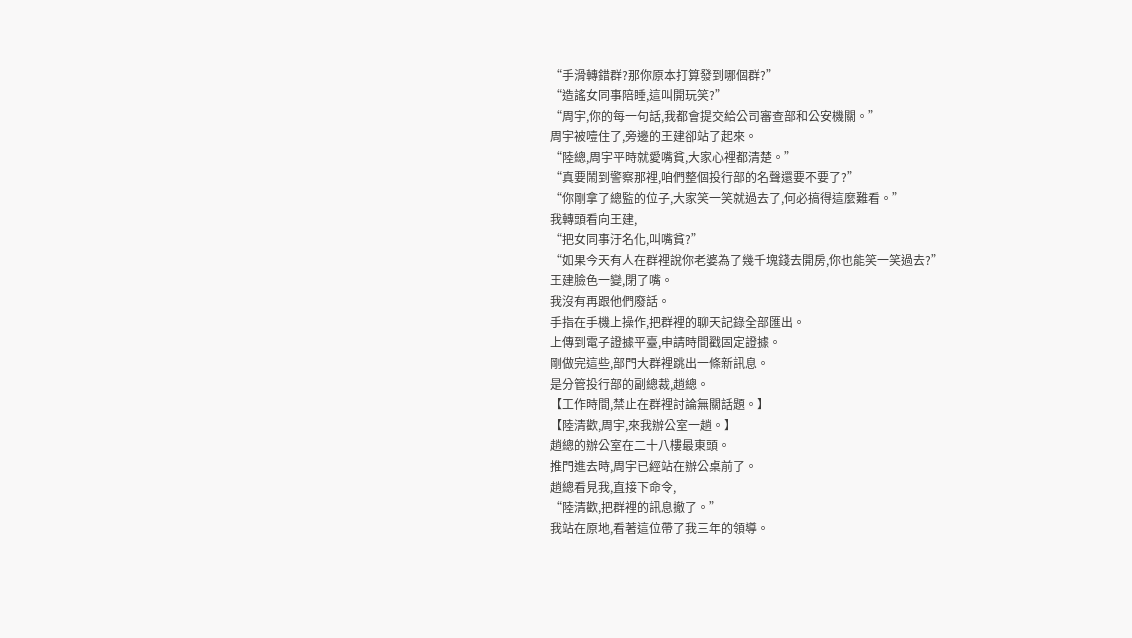“手滑轉錯群?那你原本打算發到哪個群?”
“造謠女同事陪睡,這叫開玩笑?”
“周宇,你的每一句話,我都會提交給公司審查部和公安機關。”
周宇被噎住了,旁邊的王建卻站了起來。
“陸總,周宇平時就愛嘴貧,大家心裡都清楚。”
“真要鬧到警察那裡,咱們整個投行部的名聲還要不要了?”
“你剛拿了總監的位子,大家笑一笑就過去了,何必搞得這麼難看。”
我轉頭看向王建,
“把女同事汙名化,叫嘴貧?”
“如果今天有人在群裡說你老婆為了幾千塊錢去開房,你也能笑一笑過去?”
王建臉色一變,閉了嘴。
我沒有再跟他們廢話。
手指在手機上操作,把群裡的聊天記錄全部匯出。
上傳到電子證據平臺,申請時間戳固定證據。
剛做完這些,部門大群裡跳出一條新訊息。
是分管投行部的副總裁,趙總。
【工作時間,禁止在群裡討論無關話題。】
【陸清歡,周宇,來我辦公室一趟。】
趙總的辦公室在二十八樓最東頭。
推門進去時,周宇已經站在辦公桌前了。
趙總看見我,直接下命令,
“陸清歡,把群裡的訊息撤了。”
我站在原地,看著這位帶了我三年的領導。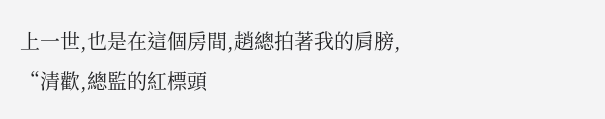上一世,也是在這個房間,趙總拍著我的肩膀,
“清歡,總監的紅標頭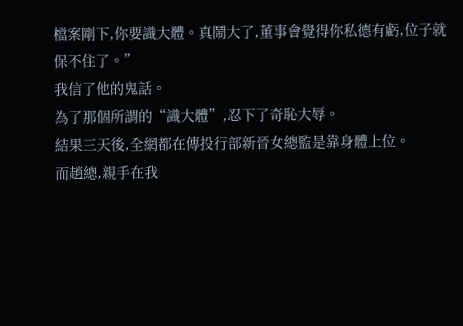檔案剛下,你要識大體。真鬧大了,董事會覺得你私德有虧,位子就
保不住了。”
我信了他的鬼話。
為了那個所謂的“識大體”,忍下了奇恥大辱。
結果三天後,全網都在傳投行部新晉女總監是靠身體上位。
而趙總,親手在我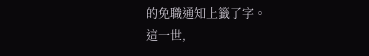的免職通知上籤了字。
這一世,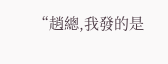“趙總,我發的是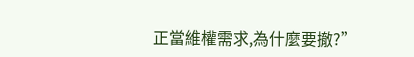正當維權需求,為什麼要撤?”